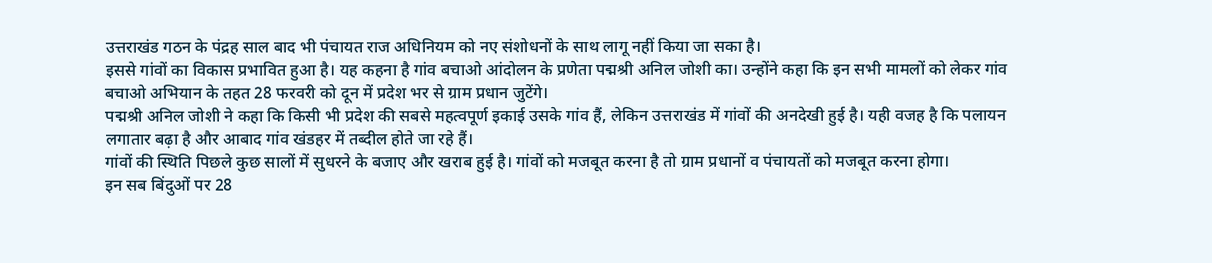उत्तराखंड गठन के पंद्रह साल बाद भी पंचायत राज अधिनियम को नए संशोधनों के साथ लागू नहीं किया जा सका है।
इससे गांवों का विकास प्रभावित हुआ है। यह कहना है गांव बचाओ आंदोलन के प्रणेता पद्मश्री अनिल जोशी का। उन्होंने कहा कि इन सभी मामलों को लेकर गांव बचाओ अभियान के तहत 28 फरवरी को दून में प्रदेश भर से ग्राम प्रधान जुटेंगे।
पद्मश्री अनिल जोशी ने कहा कि किसी भी प्रदेश की सबसे महत्वपूर्ण इकाई उसके गांव हैं, लेकिन उत्तराखंड में गांवों की अनदेखी हुई है। यही वजह है कि पलायन लगातार बढ़ा है और आबाद गांव खंडहर में तब्दील होते जा रहे हैं।
गांवों की स्थिति पिछले कुछ सालों में सुधरने के बजाए और खराब हुई है। गांवों को मजबूत करना है तो ग्राम प्रधानों व पंचायतों को मजबूत करना होगा।
इन सब बिंदुओं पर 28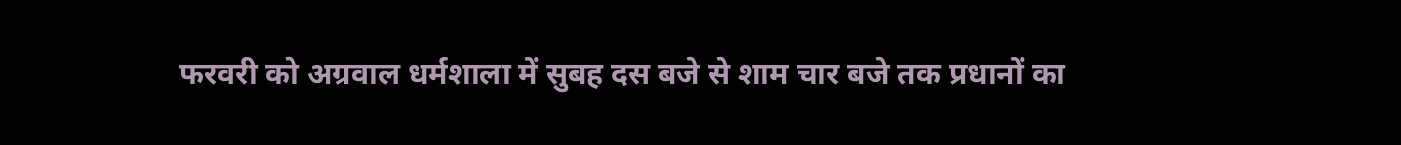फरवरी को अग्रवाल धर्मशाला में सुबह दस बजे से शाम चार बजे तक प्रधानों का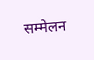सम्मेलन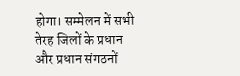होगा। सम्मेलन में सभी तेरह जिलों के प्रधान और प्रधान संगठनों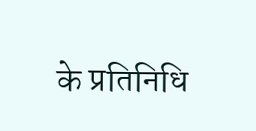के प्रतिनिधि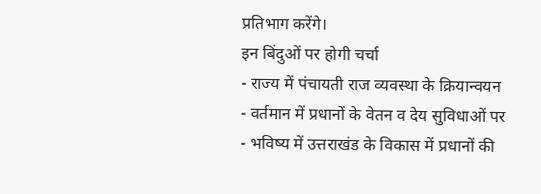प्रतिभाग करेंगे।
इन बिंदुओं पर होगी चर्चा
- राज्य में पंचायती राज व्यवस्था के क्रियान्वयन
- वर्तमान में प्रधानों के वेतन व देय सुविधाओं पर
- भविष्य में उत्तराखंड के विकास में प्रधानों की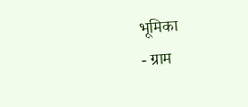भूमिका
- ग्राम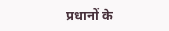प्रधानों के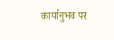कार्यानुभव पर